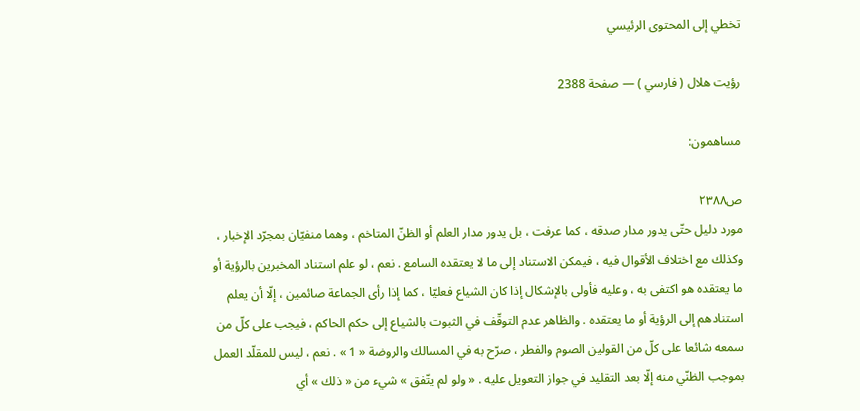تخطي إلى المحتوى الرئيسي

رؤيت هلال ( فارسي ) — صفحة 2388

مساهمون:

ص٢٣٨٨
مورد دليل حتّى يدور مدار صدقه ، كما عرفت ، بل يدور مدار العلم أو الظنّ المتاخم ، وهما منفيّان بمجرّد الإخبار ، وكذلك مع اختلاف الأقوال فيه ، فيمكن الاستناد إلى ما لا يعتقده السامع . نعم ، لو علم استناد المخبرين بالرؤية أو ما يعتقده هو اكتفى به ، وعليه فأولى بالإشكال إذا كان الشياع فعليّا ، كما إذا رأى الجماعة صائمين ، إلّا أن يعلم استنادهم إلى الرؤية أو ما يعتقده . والظاهر عدم التوقّف في الثبوت بالشياع إلى حكم الحاكم ، فيجب على كلّ من سمعه شائعا على كلّ من القولين الصوم والفطر ، صرّح به في المسالك والروضة « 1 » . نعم ، ليس للمقلّد العمل بموجب الظنّي منه إلّا بعد التقليد في جواز التعويل عليه . « ولو لم يتّفق » شيء من « ذلك » أي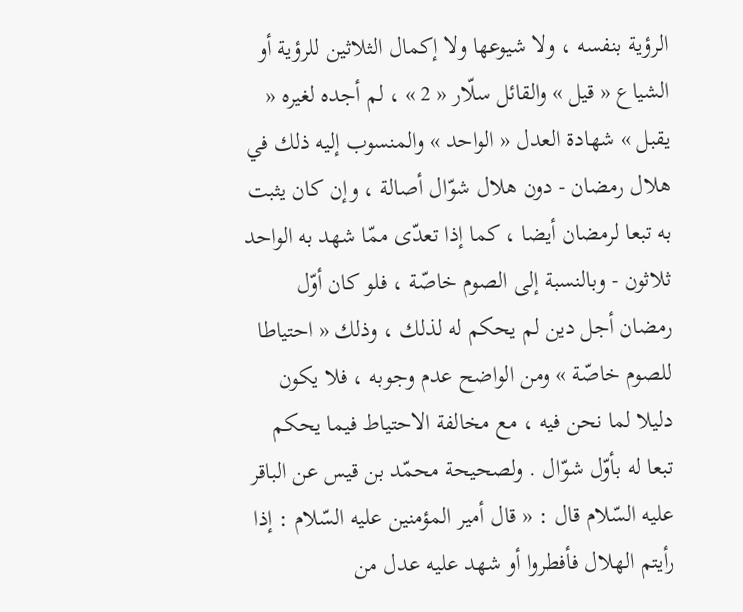الرؤية بنفسه ، ولا شيوعها ولا إكمال الثلاثين للرؤية أو الشياع « قيل » والقائل سلّار « 2 » ، لم أجده لغيره « يقبل » شهادة العدل « الواحد » والمنسوب إليه ذلك في هلال رمضان - دون هلال شوّال أصالة ، وإن كان يثبت به تبعا لرمضان أيضا ، كما إذا تعدّى ممّا شهد به الواحد ثلاثون - وبالنسبة إلى الصوم خاصّة ، فلو كان أوّل رمضان أجل دين لم يحكم له لذلك ، وذلك « احتياطا للصوم خاصّة » ومن الواضح عدم وجوبه ، فلا يكون دليلا لما نحن فيه ، مع مخالفة الاحتياط فيما يحكم تبعا له بأوّل شوّال . ولصحيحة محمّد بن قيس عن الباقر عليه السّلام قال : « قال أمير المؤمنين عليه السّلام : إذا رأيتم الهلال فأفطروا أو شهد عليه عدل من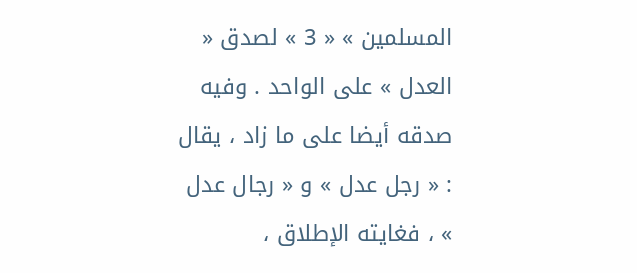المسلمين » « 3 » لصدق « العدل » على الواحد . وفيه صدقه أيضا على ما زاد ، يقال : « رجل عدل » و « رجال عدل » ، فغايته الإطلاق ،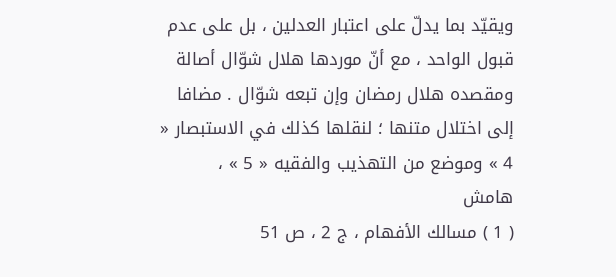ويقيّد بما يدلّ على اعتبار العدلين ، بل على عدم قبول الواحد ، مع أنّ موردها هلال شوّال أصالة ومقصده هلال رمضان وإن تبعه شوّال . مضافا إلى اختلال متنها ؛ لنقلها كذلك في الاستبصار « 4 » وموضع من التهذيب والفقيه « 5 » ،
هامش
( 1 ) مسالك الأفهام ، ج 2 ، ص 51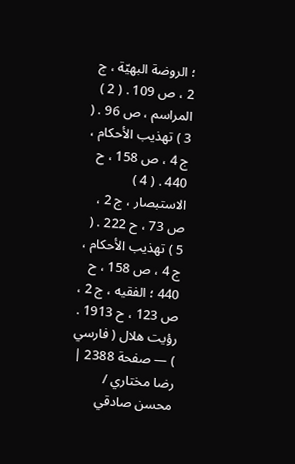؛ الروضة البهيّة ، ج 2 ، ص 109 . ( 2 ) المراسم ، ص 96 . ( 3 ) تهذيب الأحكام ، ج 4 ، ص 158 ، ح 440 . ( 4 ) الاستبصار ، ج 2 ، ص 73 ، ح 222 . ( 5 ) تهذيب الأحكام ، ج 4 ، ص 158 ، ح 440 ؛ الفقيه ، ج 2 ، ص 123 ، ح 1913 .
رؤيت هلال ( فارسي ) — صفحة 2388 | رضا مختاري / محسن صادقي